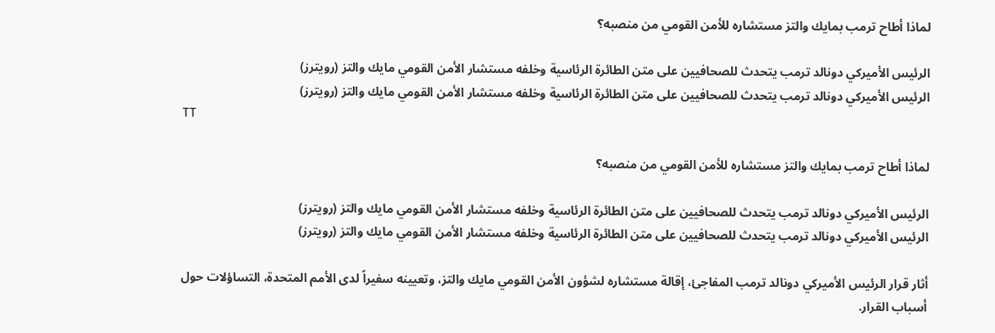لماذا أطاح ترمب بمايك والتز مستشاره للأمن القومي من منصبه؟

الرئيس الأميركي دونالد ترمب يتحدث للصحافيين على متن الطائرة الرئاسية وخلفه مستشار الأمن القومي مايك والتز (رويترز)
الرئيس الأميركي دونالد ترمب يتحدث للصحافيين على متن الطائرة الرئاسية وخلفه مستشار الأمن القومي مايك والتز (رويترز)
TT

لماذا أطاح ترمب بمايك والتز مستشاره للأمن القومي من منصبه؟

الرئيس الأميركي دونالد ترمب يتحدث للصحافيين على متن الطائرة الرئاسية وخلفه مستشار الأمن القومي مايك والتز (رويترز)
الرئيس الأميركي دونالد ترمب يتحدث للصحافيين على متن الطائرة الرئاسية وخلفه مستشار الأمن القومي مايك والتز (رويترز)

أثار قرار الرئيس الأميركي دونالد ترمب المفاجئ، إقالة مستشاره لشؤون الأمن القومي مايك والتز، وتعيينه سفيراً لدى الأمم المتحدة، التساؤلات حول أسباب القرار.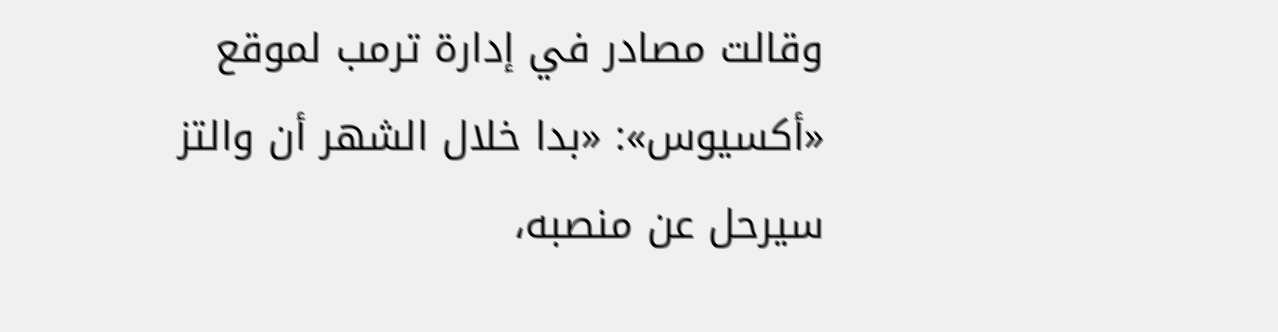وقالت مصادر في إدارة ترمب لموقع «أكسيوس»: «بدا خلال الشهر أن والتز سيرحل عن منصبه،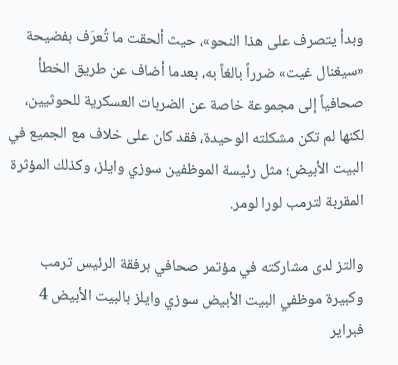وبدأ يتصرف على هذا النحو»، حيث ألحقت ما تُعرَف بفضيحة «سيغنال غيت» ضرراً بالغاً به، بعدما أضاف عن طريق الخطأ صحافياً إلى مجموعة خاصة عن الضربات العسكرية للحوثيين، لكنها لم تكن مشكلته الوحيدة، فقد كان على خلاف مع الجميع في البيت الأبيض؛ مثل رئيسة الموظفين سوزي وايلز، وكذلك المؤثرة المقربة لترمب لورا لومر.

والتز لدى مشاركته في مؤتمر صحافي برفقة الرئيس ترمب وكبيرة موظفي البيت الأبيض سوزي وايلز بالبيت الأبيض 4 فبراير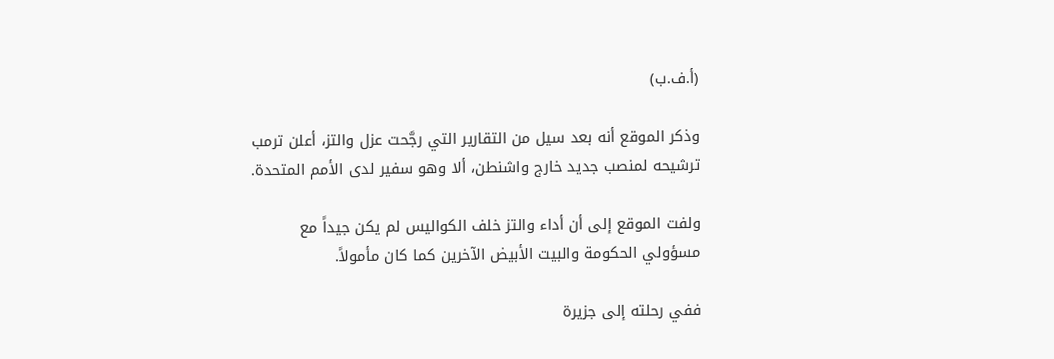(أ.ف.ب)

وذكر الموقع أنه بعد سيل من التقارير التي رجَّحت عزل والتز، أعلن ترمب ترشيحه لمنصب جديد خارج واشنطن، ألا وهو سفير لدى الأمم المتحدة.

ولفت الموقع إلى أن أداء والتز خلف الكواليس لم يكن جيداً مع مسؤولي الحكومة والبيت الأبيض الآخرين كما كان مأمولاً.

ففي رحلته إلى جزيرة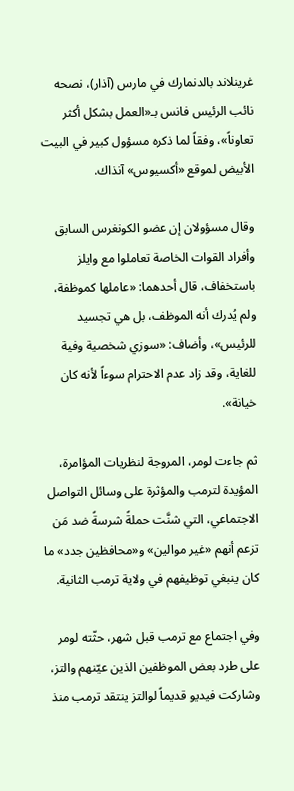غرينلاند بالدنمارك في مارس (آذار)، نصحه نائب الرئيس فانس بـ«العمل بشكل أكثر تعاوناً»، وفقاً لما ذكره مسؤول كبير في البيت الأبيض لموقع «أكسيوس» آنذاك.

وقال مسؤولان إن عضو الكونغرس السابق وأفراد القوات الخاصة تعاملوا مع وايلز باستخفاف، قال أحدهما: «عاملها كموظفة، ولم يُدرك أنه الموظف، بل هي تجسيد للرئيس»، وأضاف: «سوزي شخصية وفية للغاية، وقد زاد عدم الاحترام سوءاً لأنه كان خيانة».

ثم جاءت لومر، المروجة لنظريات المؤامرة، المؤيدة لترمب والمؤثرة على وسائل التواصل الاجتماعي، التي شنَّت حملةً شرسةً ضد مَن تزعم أنهم «غير موالين» و«محافظين جدد» ما كان ينبغي توظيفهم في ولاية ترمب الثانية.

وفي اجتماع مع ترمب قبل شهر، حثّته لومر على طرد بعض الموظفين الذين عيّنهم والتز، وشاركت فيديو قديماً لوالتز ينتقد ترمب منذ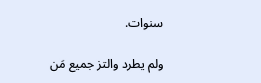سنوات.

ولم يطرد والتز جميع مَن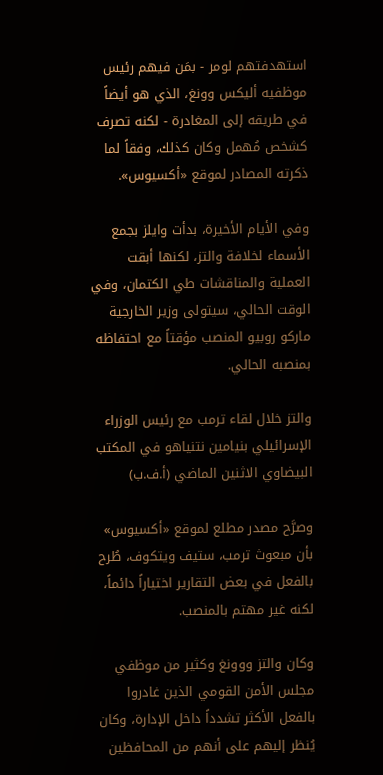استهدفتهم لومر - بمَن فيهم رئيس موظفيه أليكس وونغ، الذي هو أيضاً في طريقه إلى المغادرة - لكنه تصرف كشخص مُهمل وكان كذلك، وفقاً لما ذكرته المصادر لموقع «أكسيوس».

وفي الأيام الأخيرة، بدأت وايلز بجمع الأسماء لخلافة والتز، لكنها أبقت العملية والمناقشات طي الكتمان، وفي الوقت الحالي، سيتولى وزير الخارجية ماركو روبيو المنصب مؤقتاً مع احتفاظه بمنصبه الحالي.

والتز خلال لقاء ترمب مع رئيس الوزراء الإسرائيلي بنيامين نتنياهو في المكتب البيضاوي الاثنين الماضي (أ.ف.ب)

وصرَّح مصدر مطلع لموقع «أكسيوس» بأن مبعوث ترمب، ستيف ويتكوف، طُرح بالفعل في بعض التقارير اختياراً دائماً، لكنه غير مهتم بالمنصب.

وكان والتز ووونغ وكثير من موظفي مجلس الأمن القومي الذين غادروا بالفعل الأكثر تشدداً داخل الإدارة، وكان يُنظر إليهم على أنهم من المحافظين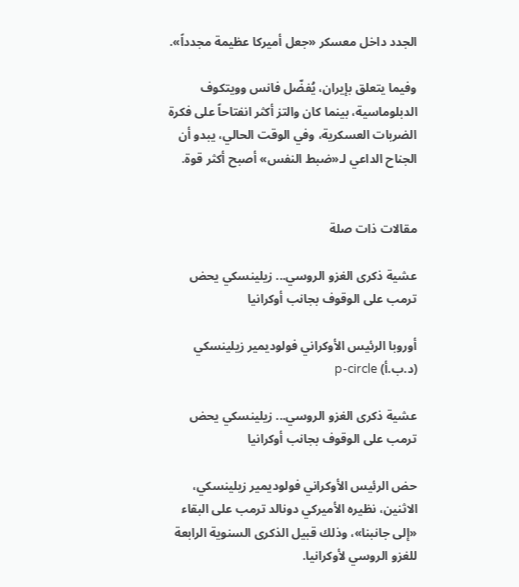الجدد داخل معسكر «جعل أميركا عظيمة مجدداً».

وفيما يتعلق بإيران، يُفضّل فانس وويتكوف الدبلوماسية، بينما كان والتز أكثر انفتاحاً على فكرة الضربات العسكرية، وفي الوقت الحالي، يبدو أن الجناح الداعي لـ«ضبط النفس» أصبح أكثر قوة.


مقالات ذات صلة

عشية ذكرى الغزو الروسي... زيلينسكي يحض ترمب على الوقوف بجانب أوكرانيا

أوروبا الرئيس الأوكراني فولوديمير زيلينسكي (د.ب.أ) p-circle

عشية ذكرى الغزو الروسي... زيلينسكي يحض ترمب على الوقوف بجانب أوكرانيا

حض الرئيس الأوكراني فولوديمير زيلينسكي، الاثنين، نظيره الأميركي دونالد ترمب على البقاء «إلى جانبنا»، وذلك قبيل الذكرى السنوية الرابعة للغزو الروسي لأوكرانيا.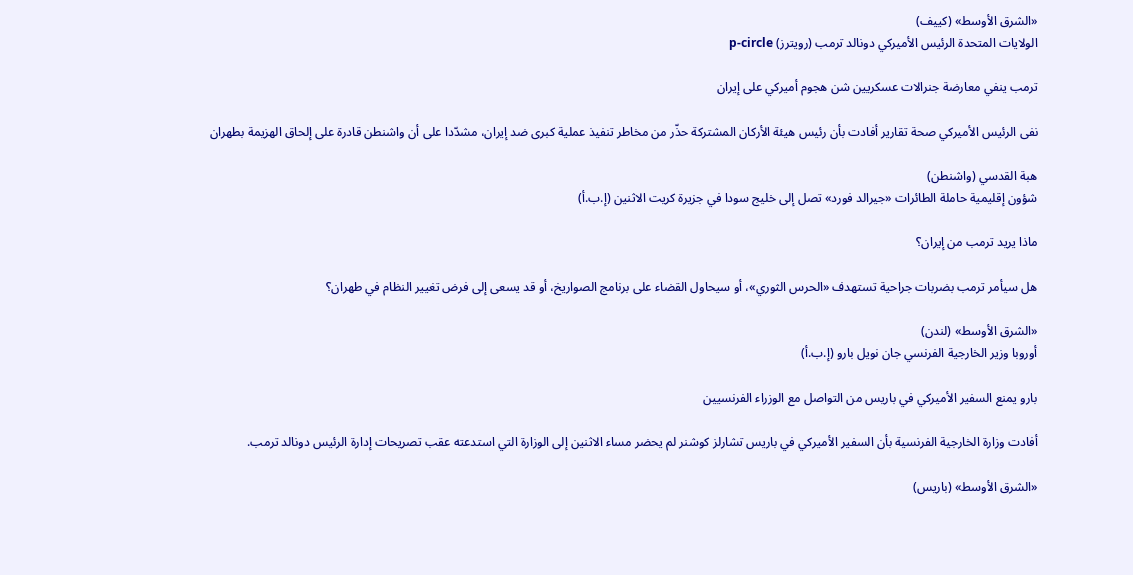«الشرق الأوسط» (كييف)
الولايات المتحدة الرئيس الأميركي دونالد ترمب (رويترز) p-circle

ترمب ينفي معارضة جنرالات عسكريين شن هجوم أميركي على إيران

نفى الرئيس الأميركي صحة تقارير أفادت بأن رئيس هيئة الأركان المشتركة حذّر من مخاطر تنفيذ عملية كبرى ضد إيران، مشدّدا على أن واشنطن قادرة على إلحاق الهزيمة بطهران

هبة القدسي (واشنطن)
شؤون إقليمية حاملة الطائرات «جيرالد فورد» تصل إلى خليج سودا في جزيرة كريت الاثنين (إ.ب.أ)

ماذا يريد ترمب من إيران؟

هل سيأمر ترمب بضربات جراحية تستهدف «الحرس الثوري»، أو سيحاول القضاء على برنامج الصواريخ، أو قد يسعى إلى فرض تغيير النظام في طهران؟

«الشرق الأوسط» (لندن)
أوروبا وزير الخارجية الفرنسي جان نويل بارو (إ.ب.أ)

بارو يمنع السفير الأميركي في باريس من التواصل مع الوزراء الفرنسيين

أفادت وزارة الخارجية الفرنسية بأن السفير الأميركي في باريس تشارلز كوشنر لم يحضر مساء الاثنين إلى الوزارة التي استدعته عقب تصريحات إدارة الرئيس دونالد ترمب.

«الشرق الأوسط» (باريس)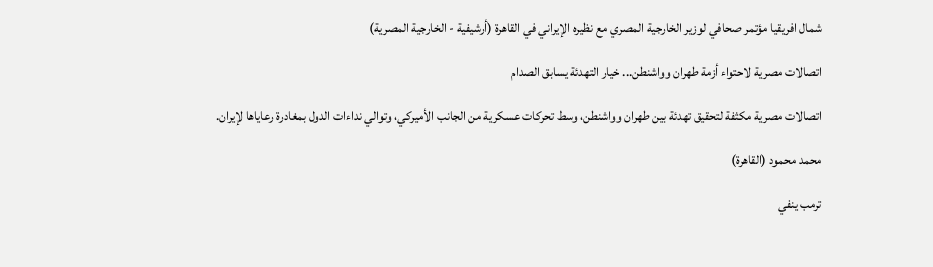شمال افريقيا مؤتمر صحافي لوزير الخارجية المصري مع نظيره الإيراني في القاهرة (أرشيفية - الخارجية المصرية)

اتصالات مصرية لاحتواء أزمة طهران وواشنطن... خيار التهدئة يسابق الصدام

اتصالات مصرية مكثفة لتحقيق تهدئة بين طهران وواشنطن، وسط تحركات عسكرية من الجانب الأميركي، وتوالي نداءات الدول بمغادرة رعاياها لإيران.

محمد محمود (القاهرة)

ترمب ينفي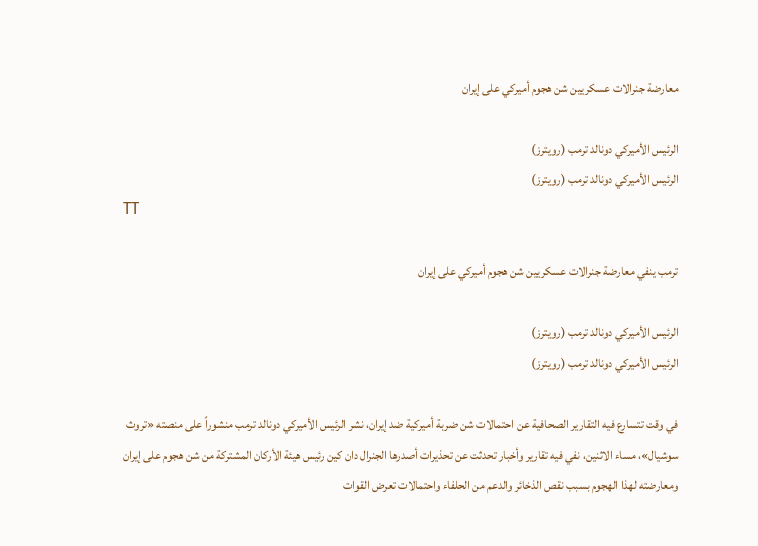معارضة جنرالات عسكريين شن هجوم أميركي على إيران

الرئيس الأميركي دونالد ترمب (رويترز)
الرئيس الأميركي دونالد ترمب (رويترز)
TT

ترمب ينفي معارضة جنرالات عسكريين شن هجوم أميركي على إيران

الرئيس الأميركي دونالد ترمب (رويترز)
الرئيس الأميركي دونالد ترمب (رويترز)

في وقت تتسارع فيه التقارير الصحافية عن احتمالات شن ضربة أميركية ضد إيران، نشر الرئيس الأميركي دونالد ترمب منشوراً على منصته «تروث سوشيال»، مساء الاثنين، نفي فيه تقارير وأخبار تحدثت عن تحذيرات أصدرها الجنرال دان كين رئيس هيئة الأركان المشتركة من شن هجوم على إيران ومعارضته لهذا الهجوم بسبب نقص الذخائر والدعم من الحلفاء واحتمالات تعرض القوات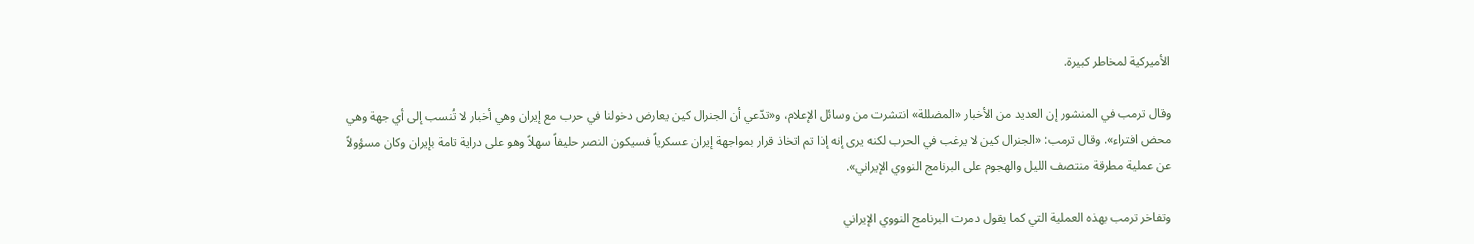الأميركية لمخاطر كبيرة.

وقال ترمب في المنشور إن العديد من الأخبار «المضللة» انتشرت من وسائل الإعلام، و«تدّعي أن الجنرال كين يعارض دخولنا في حرب مع إيران وهي أخبار لا تُنسب إلى أي جهة وهي محض افتراء». وقال ترمب: «الجنرال كين لا يرغب في الحرب لكنه يرى إنه إذا تم اتخاذ قرار بمواجهة إيران عسكرياً فسيكون النصر حليفاً سهلاً وهو على دراية تامة بإيران وكان مسؤولاً عن عملية مطرقة منتصف الليل والهجوم على البرنامج النووي الإيراني».

وتفاخر ترمب بهذه العملية التي كما يقول دمرت البرنامج النووي الإيراني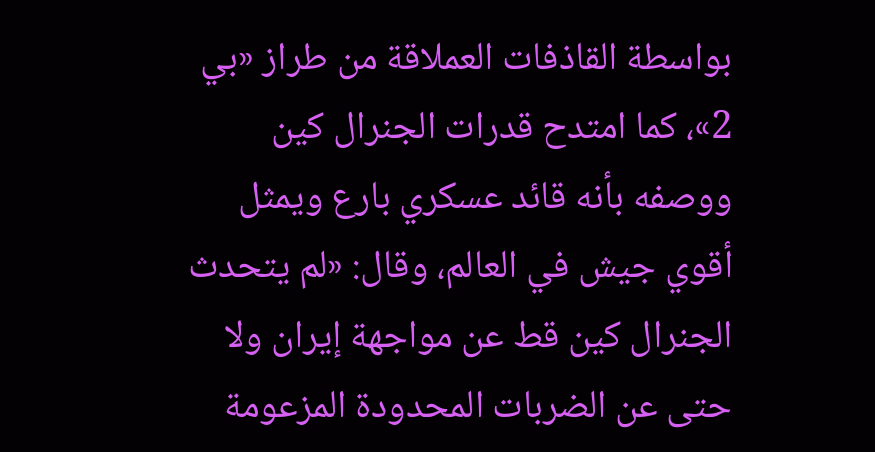بواسطة القاذفات العملاقة من طراز «بي 2»، كما امتدح قدرات الجنرال كين ووصفه بأنه قائد عسكري بارع ويمثل أقوي جيش في العالم، وقال: «لم يتحدث الجنرال كين قط عن مواجهة إيران ولا حتى عن الضربات المحدودة المزعومة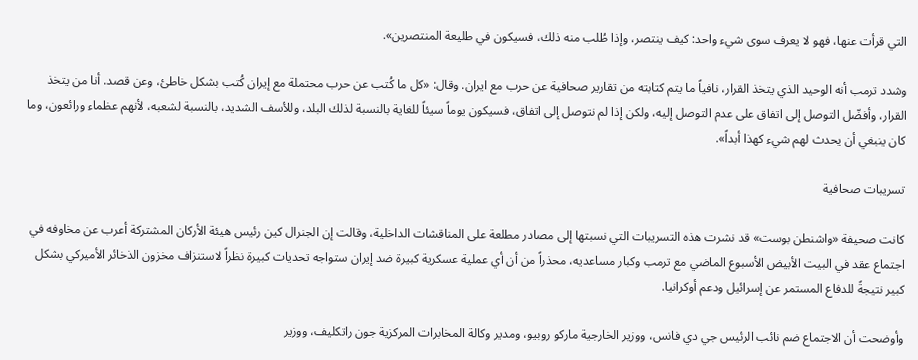التي قرأت عنها، فهو لا يعرف سوى شيء واحد: كيف ينتصر، وإذا طُلب منه ذلك، فسيكون في طليعة المنتصرين».

وشدد ترمب أنه الوحيد الذي يتخذ القرار، نافياً ما يتم كتابته من تقارير صحافية عن حرب مع ايران. وقال: «كل ما كُتب عن حرب محتملة مع إيران كُتب بشكل خاطئ، وعن قصد. أنا من يتخذ القرار، وأفضّل التوصل إلى اتفاق على عدم التوصل إليه، ولكن إذا لم نتوصل إلى اتفاق، فسيكون يوماً سيئاً للغاية بالنسبة لذلك البلد، وللأسف الشديد، بالنسبة لشعبه، لأنهم عظماء ورائعون، وما كان ينبغي أن يحدث لهم شيء كهذا أبداً».

تسريبات صحافية

كانت صحيفة «واشنطن بوست» قد نشرت هذه التسريبات التي نسبتها إلى مصادر مطلعة على المناقشات الداخلية، وقالت إن الجنرال كين رئيس هيئة الأركان المشتركة أعرب عن مخاوفه في اجتماع عقد في البيت الأبيض الأسبوع الماضي مع ترمب وكبار مساعديه، محذراً من أن أي عملية عسكرية كبيرة ضد إيران ستواجه تحديات كبيرة نظراً لاستنزاف مخزون الذخائر الأميركي بشكل كبير نتيجةً للدفاع المستمر عن إسرائيل ودعم أوكرانيا.

وأوضحت أن الاجتماع ضم نائب الرئيس جي دي فانس، ووزير الخارجية ماركو روبيو، ومدير وكالة المخابرات المركزية جون راتكليف، ووزير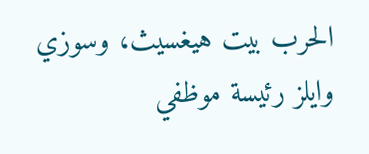الحرب بيت هيغسيث، وسوزي وايلز رئيسة موظفي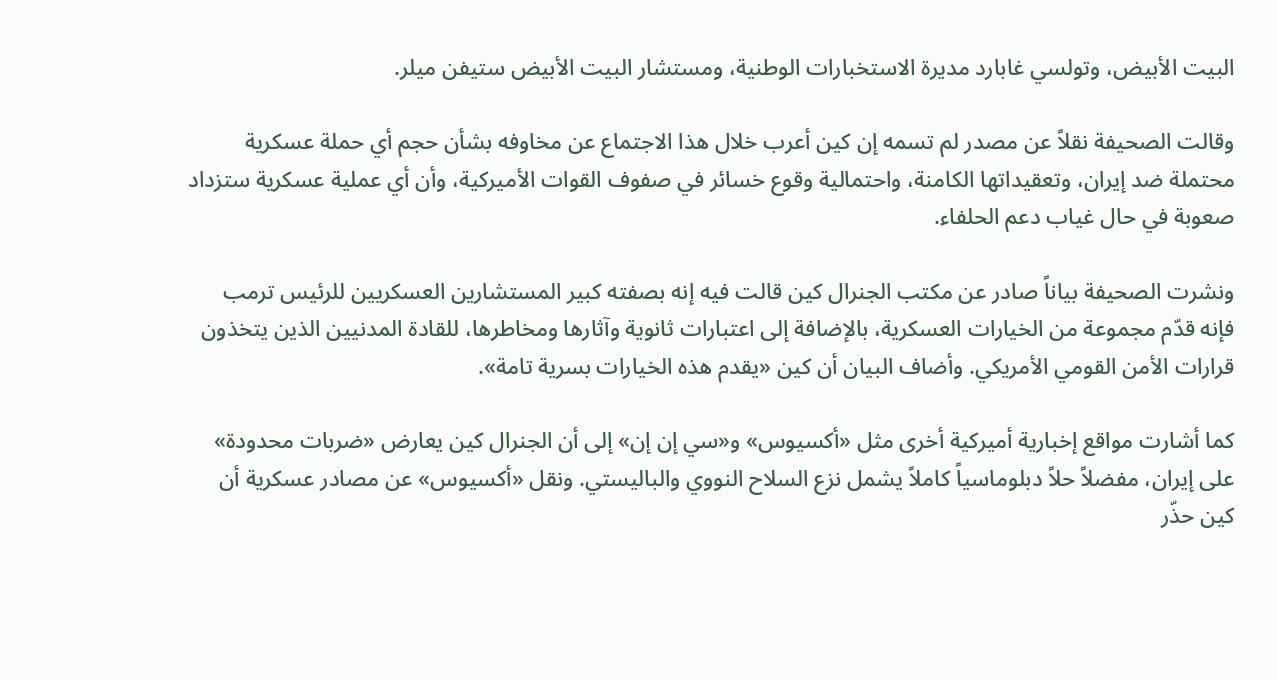البيت الأبيض، وتولسي غابارد مديرة الاستخبارات الوطنية، ومستشار البيت الأبيض ستيفن ميلر.

وقالت الصحيفة نقلاً عن مصدر لم تسمه إن كين أعرب خلال هذا الاجتماع عن مخاوفه بشأن حجم أي حملة عسكرية محتملة ضد إيران، وتعقيداتها الكامنة، واحتمالية وقوع خسائر في صفوف القوات الأميركية، وأن أي عملية عسكرية ستزداد صعوبة في حال غياب دعم الحلفاء.

ونشرت الصحيفة بياناً صادر عن مكتب الجنرال كين قالت فيه إنه بصفته كبير المستشارين العسكريين للرئيس ترمب فإنه قدّم مجموعة من الخيارات العسكرية، بالإضافة إلى اعتبارات ثانوية وآثارها ومخاطرها، للقادة المدنيين الذين يتخذون قرارات الأمن القومي الأمريكي. وأضاف البيان أن كين «يقدم هذه الخيارات بسرية تامة».

كما أشارت مواقع إخبارية أميركية أخرى مثل «أكسيوس» و«سي إن إن» إلى أن الجنرال كين يعارض «ضربات محدودة» على إيران، مفضلاً حلاً دبلوماسياً كاملاً يشمل نزع السلاح النووي والباليستي. ونقل «أكسيوس» عن مصادر عسكرية أن كين حذّر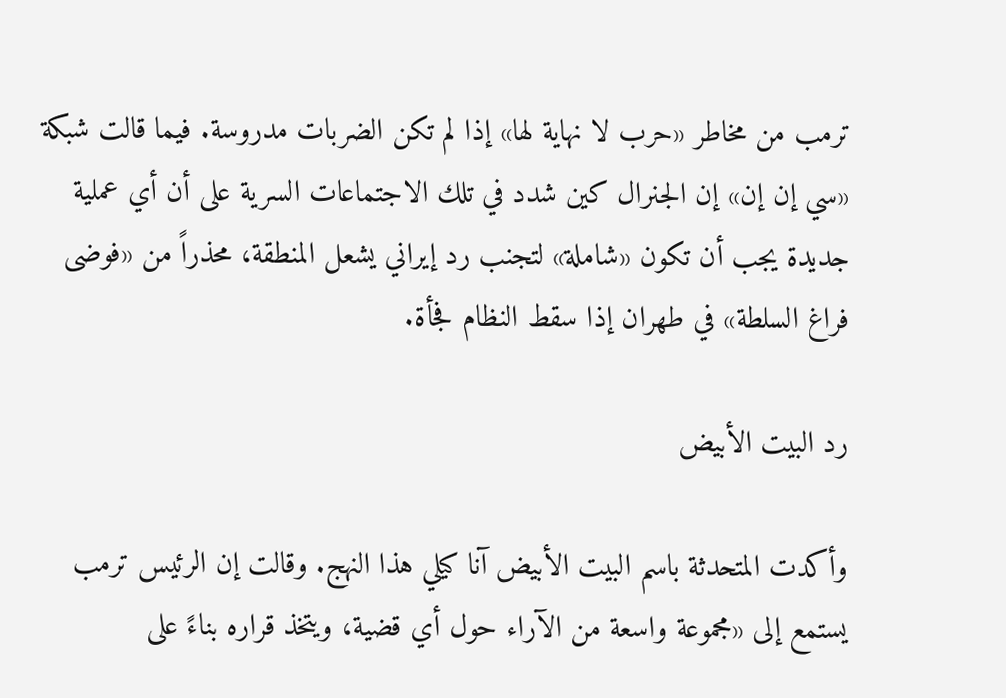ترمب من مخاطر «حرب لا نهاية لها» إذا لم تكن الضربات مدروسة. فيما قالت شبكة «سي إن إن» إن الجنرال كين شدد في تلك الاجتماعات السرية على أن أي عملية جديدة يجب أن تكون «شاملة» لتجنب رد إيراني يشعل المنطقة، محذراً من «فوضى فراغ السلطة» في طهران إذا سقط النظام فجأة.

رد البيت الأبيض

وأكدت المتحدثة باسم البيت الأبيض آنا كيلي هذا النهج. وقالت إن الرئيس ترمب يستمع إلى «مجموعة واسعة من الآراء حول أي قضية، ويتخذ قراره بناءً على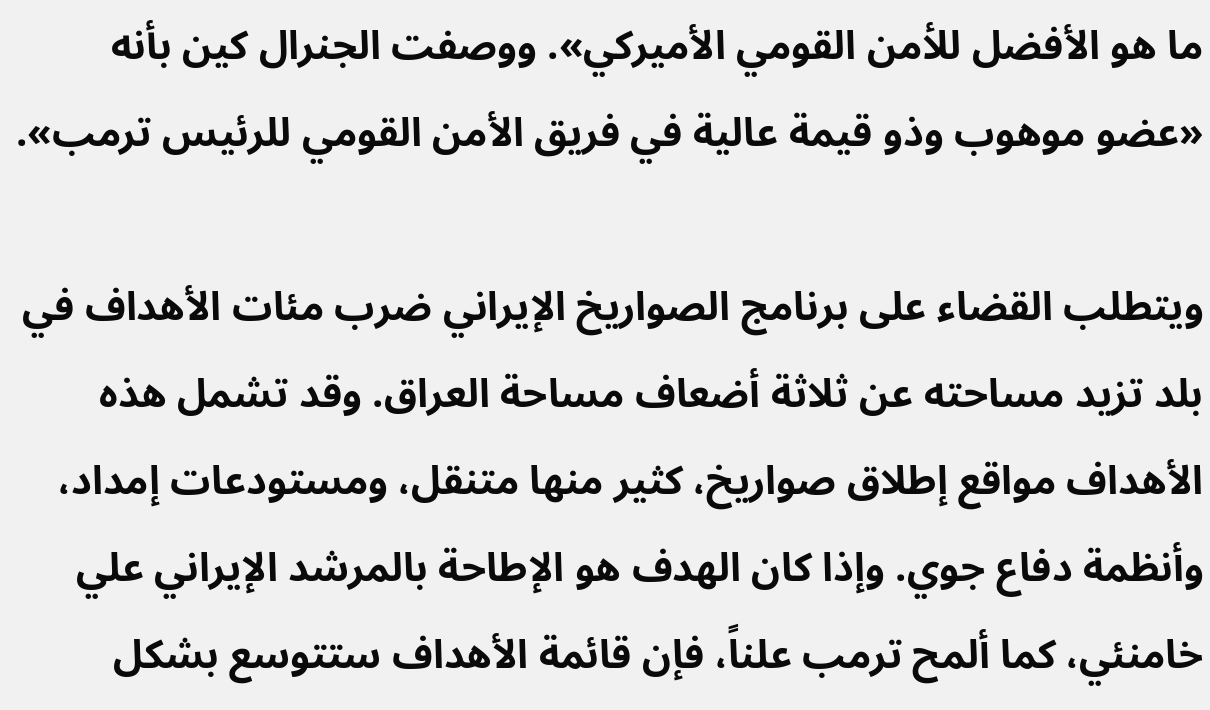ما هو الأفضل للأمن القومي الأميركي». ووصفت الجنرال كين بأنه «عضو موهوب وذو قيمة عالية في فريق الأمن القومي للرئيس ترمب».

ويتطلب القضاء على برنامج الصواريخ الإيراني ضرب مئات الأهداف في بلد تزيد مساحته عن ثلاثة أضعاف مساحة العراق. وقد تشمل هذه الأهداف مواقع إطلاق صواريخ، كثير منها متنقل، ومستودعات إمداد، وأنظمة دفاع جوي. وإذا كان الهدف هو الإطاحة بالمرشد الإيراني علي خامنئي، كما ألمح ترمب علناً، فإن قائمة الأهداف ستتوسع بشكل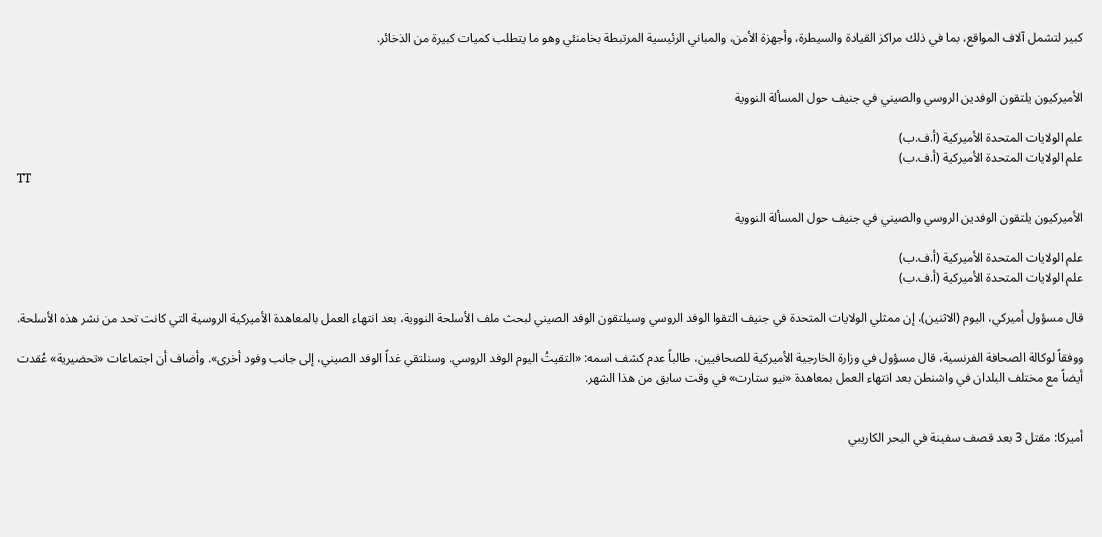كبير لتشمل آلاف المواقع، بما في ذلك مراكز القيادة والسيطرة، وأجهزة الأمن، والمباني الرئيسية المرتبطة بخامنئي وهو ما يتطلب كميات كبيرة من الذخائر.


الأميركيون يلتقون الوفدين الروسي والصيني في جنيف حول المسألة النووية

علم الولايات المتحدة الأميركية (أ.ف.ب)
علم الولايات المتحدة الأميركية (أ.ف.ب)
TT

الأميركيون يلتقون الوفدين الروسي والصيني في جنيف حول المسألة النووية

علم الولايات المتحدة الأميركية (أ.ف.ب)
علم الولايات المتحدة الأميركية (أ.ف.ب)

قال مسؤول أميركي، اليوم (الاثنين)، إن ممثلي الولايات المتحدة في جنيف التقوا الوفد الروسي وسيلتقون الوفد الصيني لبحث ملف الأسلحة النووية، بعد انتهاء العمل بالمعاهدة الأميركية الروسية التي كانت تحد من نشر هذه الأسلحة.

ووفقاً لوكالة الصحافة الفرنسية، قال مسؤول في وزارة الخارجية الأميركية للصحافيين، طالباً عدم كشف اسمه: «التقيتُ اليوم الوفد الروسي. وسنلتقي غداً الوفد الصيني، إلى جانب وفود أخرى». وأضاف أن اجتماعات «تحضيرية» عُقدت أيضاً مع مختلف البلدان في واشنطن بعد انتهاء العمل بمعاهدة «نيو ستارت» في وقت سابق من هذا الشهر.


أميركا: مقتل 3 بعد قصف سفينة في البحر الكاريبي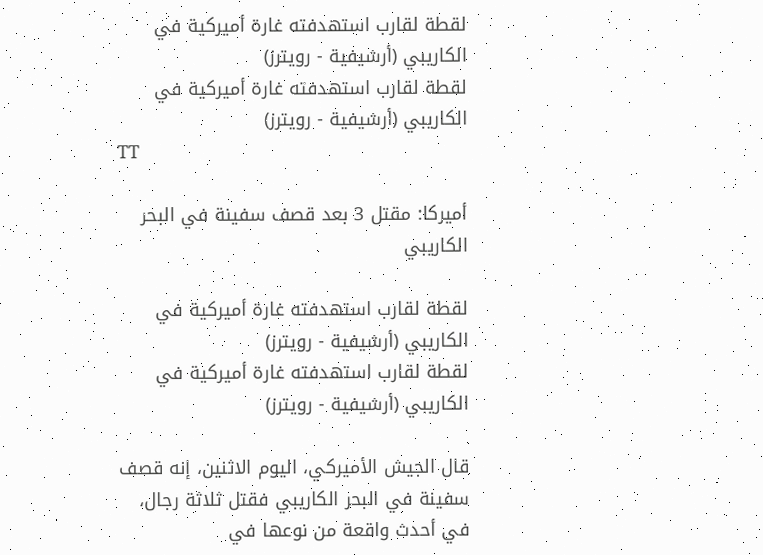لقطة لقارب استهدفته غارة أميركية في الكاريبي (أرشيفية - رويترز)
لقطة لقارب استهدفته غارة أميركية في الكاريبي (أرشيفية - رويترز)
TT

أميركا: مقتل 3 بعد قصف سفينة في البحر الكاريبي

لقطة لقارب استهدفته غارة أميركية في الكاريبي (أرشيفية - رويترز)
لقطة لقارب استهدفته غارة أميركية في الكاريبي (أرشيفية - رويترز)

قال الجيش ‌الأميركي، ‌اليوم الاثنين، إنه ‌قصف سفينة في البحر الكاريبي فقتل ‌ثلاثة ‌رجال، في ‌أحدث واقعة من ‌نوعها ‌في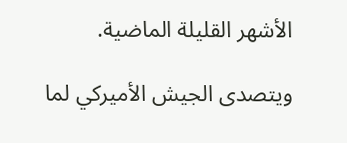الأشهر القليلة الماضية.

ويتصدى الجيش الأميركي لما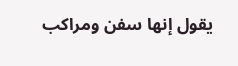يقول إنها سفن ومراكب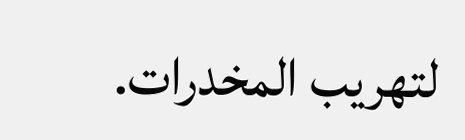لتهريب المخدرات.